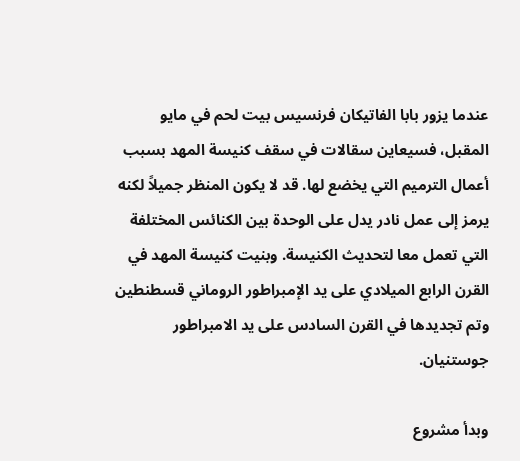عندما يزور بابا الفاتيكان فرنسيس بيت لحم في مايو المقبل، فسيعاين سقالات في سقف كنيسة المهد بسبب أعمال الترميم التي يخضع لها. قد لا يكون المنظر جميلاً لكنه يرمز إلى عمل نادر يدل على الوحدة بين الكنائس المختلفة التي تعمل معا لتحديث الكنيسة. وبنيت كنيسة المهد في القرن الرابع الميلادي على يد الإمبراطور الروماني قسطنطين وتم تجديدها في القرن السادس على يد الامبراطور جوستنيان.

وبدأ مشروع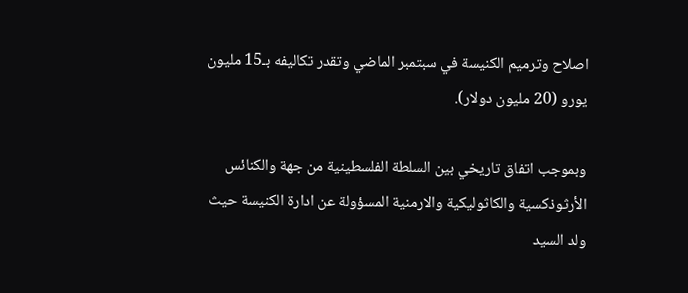اصلاح وترميم الكنيسة في سبتمبر الماضي وتقدر تكاليفه بـ15 مليون يورو (20 مليون دولار).

وبموجب اتفاق تاريخي بين السلطة الفلسطينية من جهة والكنائس الأرثوذكسية والكاثوليكية والارمنية المسؤولة عن ادارة الكنيسة حيث ولد السيد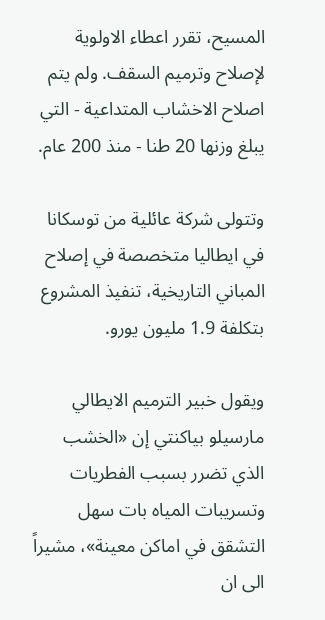المسيح، تقرر اعطاء الاولوية لإصلاح وترميم السقف. ولم يتم اصلاح الاخشاب المتداعية - التي يبلغ وزنها 20 طنا - منذ 200 عام.

وتتولى شركة عائلية من توسكانا في ايطاليا متخصصة في إصلاح المباني التاريخية، تنفيذ المشروع بتكلفة 1.9 مليون يورو.

ويقول خبير الترميم الايطالي مارسيلو بياكنتي إن «الخشب الذي تضرر بسبب الفطريات وتسريبات المياه بات سهل التشقق في اماكن معينة»، مشيراً الى ان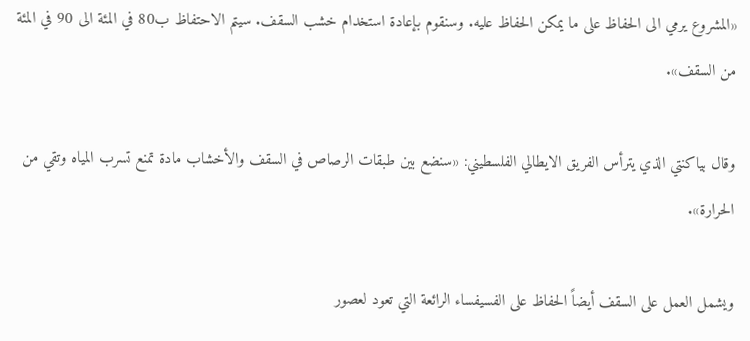«المشروع يرمي الى الحفاظ على ما يمكن الحفاظ عليه. وسنقوم بإعادة استخدام خشب السقف. سيتم الاحتفاظ ب80 في المئة الى 90 في المئة من السقف».

وقال بياكنتي الذي يترأس الفريق الايطالي الفلسطيني: «سنضع بين طبقات الرصاص في السقف والأخشاب مادة تمنع تسرب المياه وتقي من الحرارة».

ويشمل العمل على السقف أيضاً الحفاظ على الفسيفساء الرائعة التي تعود لعصور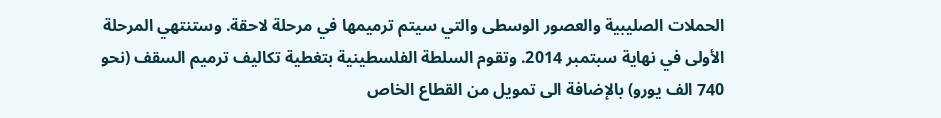الحملات الصليبية والعصور الوسطى والتي سيتم ترميمها في مرحلة لاحقة. وستنتهي المرحلة الأولى في نهاية سبتمبر 2014. وتقوم السلطة الفلسطينية بتغطية تكاليف ترميم السقف (نحو 740 الف يورو) بالإضافة الى تمويل من القطاع الخاص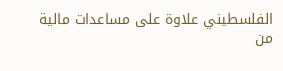الفلسطيني علاوة على مساعدات مالية من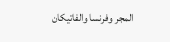المجر وفرنسا والفاتيكان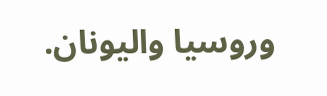وروسيا واليونان.